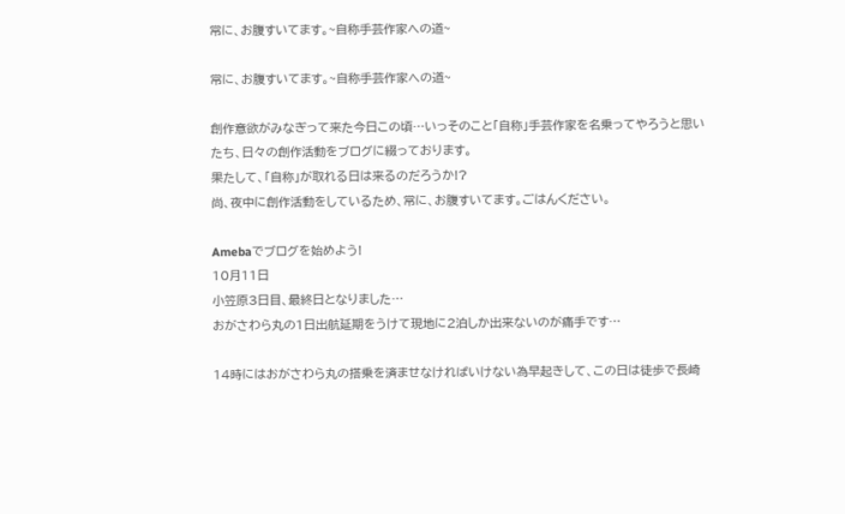常に、お腹すいてます。~自称手芸作家への道~

常に、お腹すいてます。~自称手芸作家への道~

創作意欲がみなぎって来た今日この頃…いっそのこと「自称」手芸作家を名乗ってやろうと思いたち、日々の創作活動をブログに綴っております。
果たして、「自称」が取れる日は来るのだろうか!?
尚、夜中に創作活動をしているため、常に、お腹すいてます。ごはんください。

Amebaでブログを始めよう!
10月11日
小笠原3日目、最終日となりました…
おがさわら丸の1日出航延期をうけて現地に2泊しか出来ないのが痛手です…

14時にはおがさわら丸の搭乗を済ませなければいけない為早起きして、この日は徒歩で長崎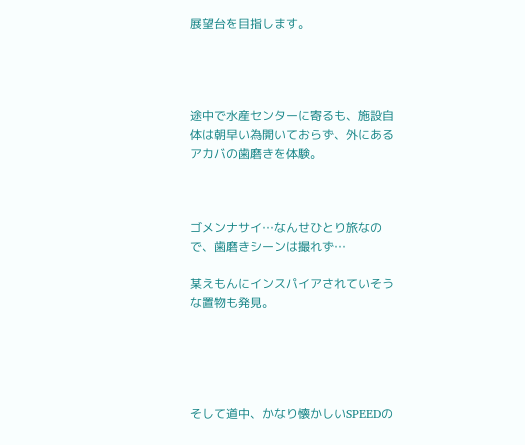展望台を目指します。




途中で水産センターに寄るも、施設自体は朝早い為開いておらず、外にあるアカバの歯磨きを体験。



ゴメンナサイ…なんせひとり旅なので、歯磨きシーンは撮れず…

某えもんにインスパイアされていそうな置物も発見。





そして道中、かなり懐かしいSPEEDの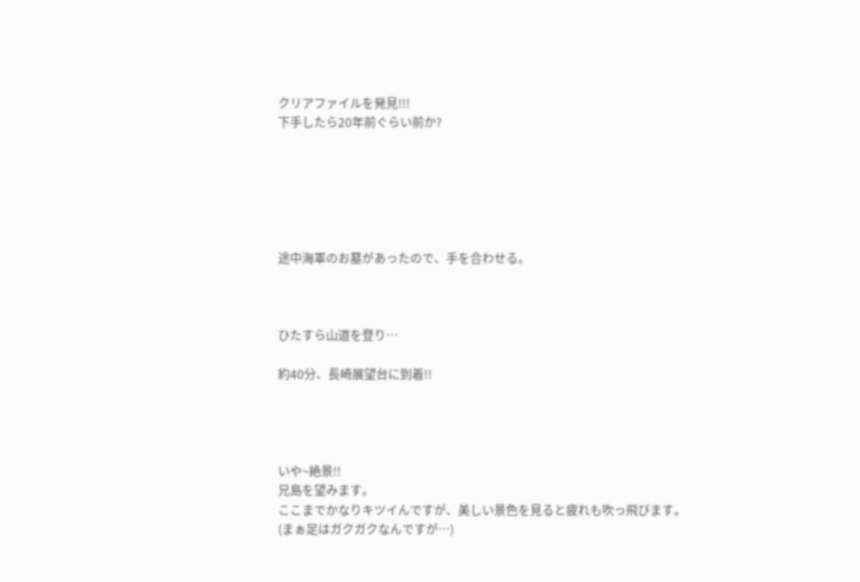クリアファイルを発見!!!
下手したら20年前ぐらい前か?






途中海軍のお墓があったので、手を合わせる。



ひたすら山道を登り…

約40分、長崎展望台に到着!!




いや~絶景!!
兄島を望みます。
ここまでかなりキツイんですが、美しい景色を見ると疲れも吹っ飛びます。
(まぁ足はガクガクなんですが…)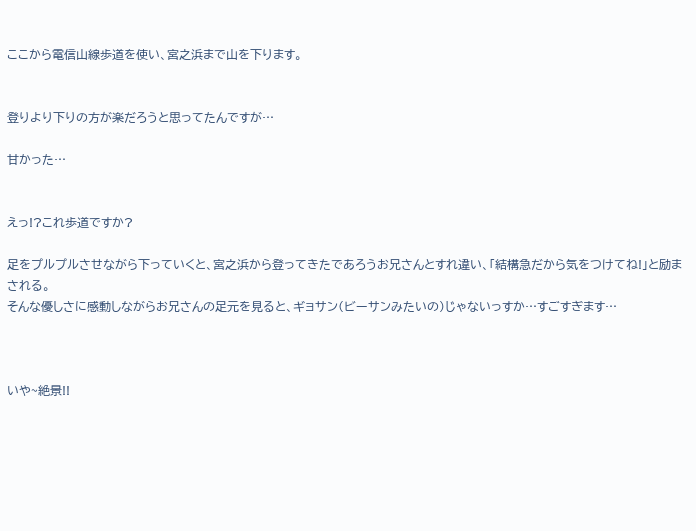ここから電信山線歩道を使い、宮之浜まで山を下ります。


登りより下りの方が楽だろうと思ってたんですが…

甘かった…


えっ!?これ歩道ですか?

足をプルプルさせながら下っていくと、宮之浜から登ってきたであろうお兄さんとすれ違い、「結構急だから気をつけてね!」と励まされる。
そんな優しさに感動しながらお兄さんの足元を見ると、ギョサン(ビーサンみたいの)じゃないっすか…すごすぎます…



いや~絶景!!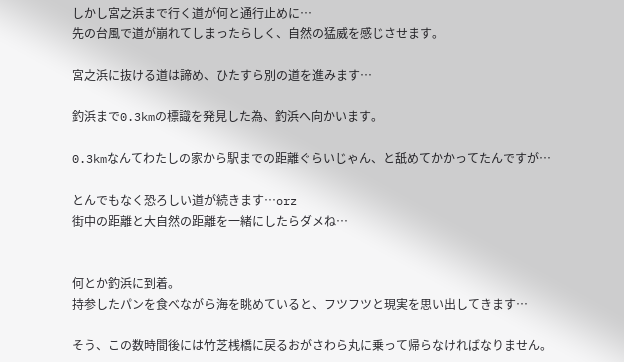しかし宮之浜まで行く道が何と通行止めに…
先の台風で道が崩れてしまったらしく、自然の猛威を感じさせます。

宮之浜に抜ける道は諦め、ひたすら別の道を進みます…

釣浜まで0.3kmの標識を発見した為、釣浜へ向かいます。

0.3kmなんてわたしの家から駅までの距離ぐらいじゃん、と舐めてかかってたんですが…

とんでもなく恐ろしい道が続きます…orz
街中の距離と大自然の距離を一緒にしたらダメね…


何とか釣浜に到着。
持参したパンを食べながら海を眺めていると、フツフツと現実を思い出してきます…

そう、この数時間後には竹芝桟橋に戻るおがさわら丸に乗って帰らなければなりません。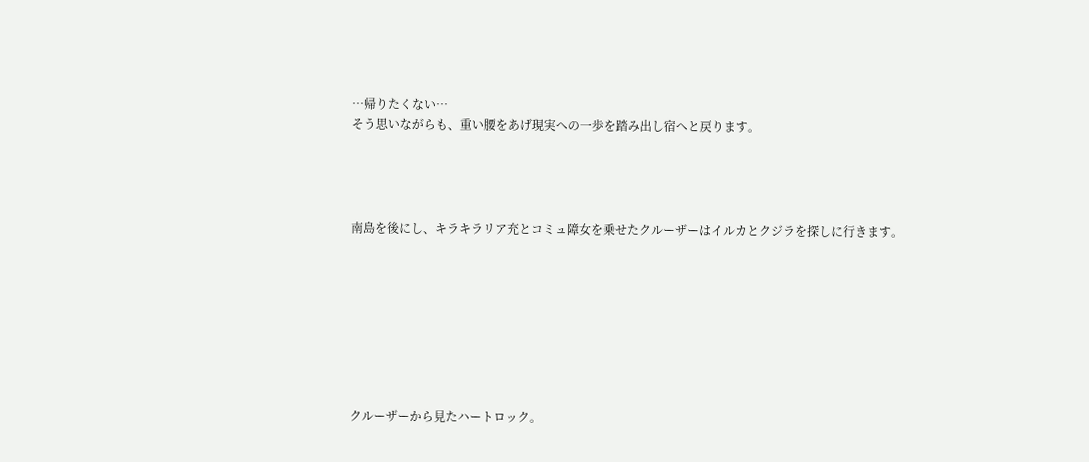…帰りたくない…
そう思いながらも、重い腰をあげ現実への一歩を踏み出し宿へと戻ります。




南島を後にし、キラキラリア充とコミュ障女を乗せたクルーザーはイルカとクジラを探しに行きます。








クルーザーから見たハートロック。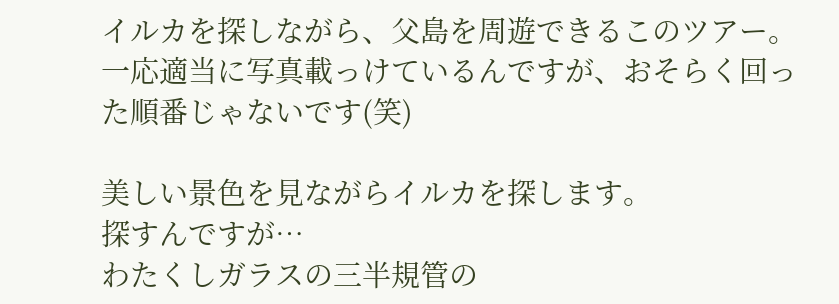イルカを探しながら、父島を周遊できるこのツアー。
一応適当に写真載っけているんですが、おそらく回った順番じゃないです(笑)

美しい景色を見ながらイルカを探します。
探すんですが…
わたくしガラスの三半規管の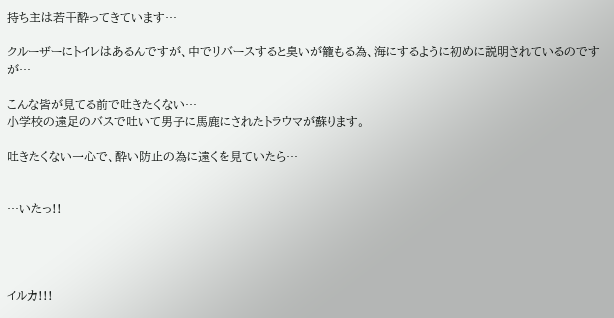持ち主は若干酔ってきています…

クルーザーにトイレはあるんですが、中でリバースすると臭いが籠もる為、海にするように初めに説明されているのですが…

こんな皆が見てる前で吐きたくない…
小学校の遠足のバスで吐いて男子に馬鹿にされたトラウマが蘇ります。

吐きたくない一心で、酔い防止の為に遠くを見ていたら…


…いたっ!!




イルカ!!!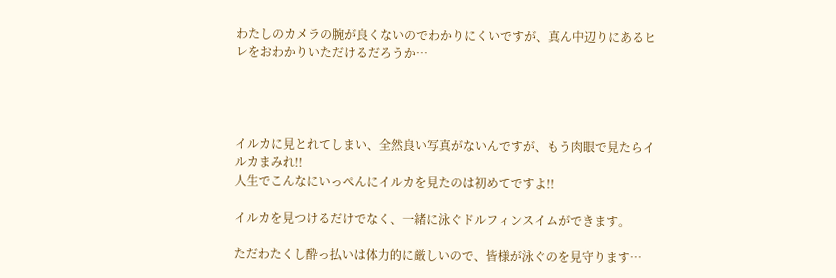わたしのカメラの腕が良くないのでわかりにくいですが、真ん中辺りにあるヒレをおわかりいただけるだろうか…




イルカに見とれてしまい、全然良い写真がないんですが、もう肉眼で見たらイルカまみれ!!
人生でこんなにいっぺんにイルカを見たのは初めてですよ!!

イルカを見つけるだけでなく、一緒に泳ぐドルフィンスイムができます。

ただわたくし酔っ払いは体力的に厳しいので、皆様が泳ぐのを見守ります…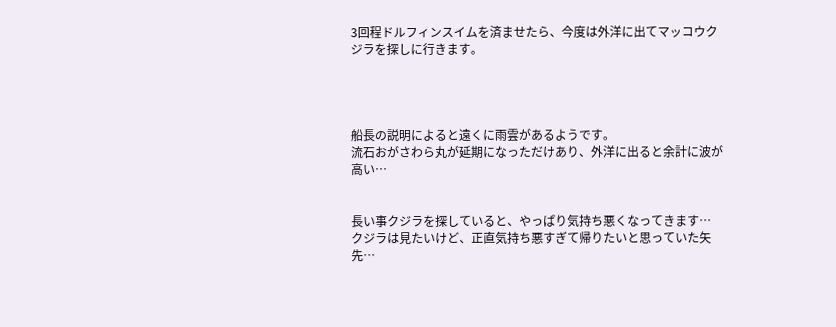3回程ドルフィンスイムを済ませたら、今度は外洋に出てマッコウクジラを探しに行きます。




船長の説明によると遠くに雨雲があるようです。
流石おがさわら丸が延期になっただけあり、外洋に出ると余計に波が高い…


長い事クジラを探していると、やっぱり気持ち悪くなってきます…
クジラは見たいけど、正直気持ち悪すぎて帰りたいと思っていた矢先…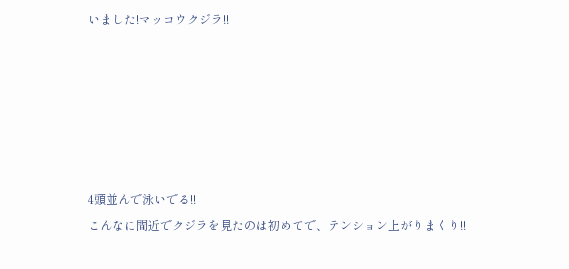いました!マッコウクジラ!!






4頭並んで泳いでる!!
こんなに間近でクジラを見たのは初めてで、テンション上がりまくり!!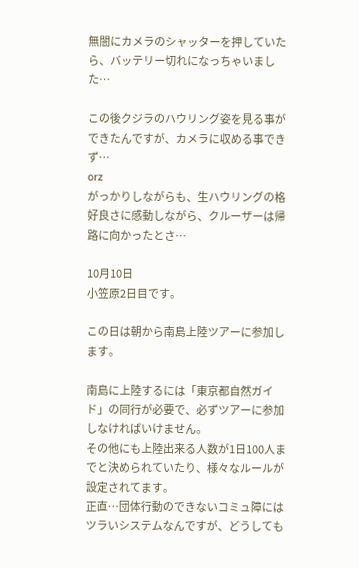無闇にカメラのシャッターを押していたら、バッテリー切れになっちゃいました…

この後クジラのハウリング姿を見る事ができたんですが、カメラに収める事できず…
orz
がっかりしながらも、生ハウリングの格好良さに感動しながら、クルーザーは帰路に向かったとさ…

10月10日
小笠原2日目です。

この日は朝から南島上陸ツアーに参加します。

南島に上陸するには「東京都自然ガイド」の同行が必要で、必ずツアーに参加しなければいけません。
その他にも上陸出来る人数が1日100人までと決められていたり、様々なルールが設定されてます。
正直…団体行動のできないコミュ障にはツラいシステムなんですが、どうしても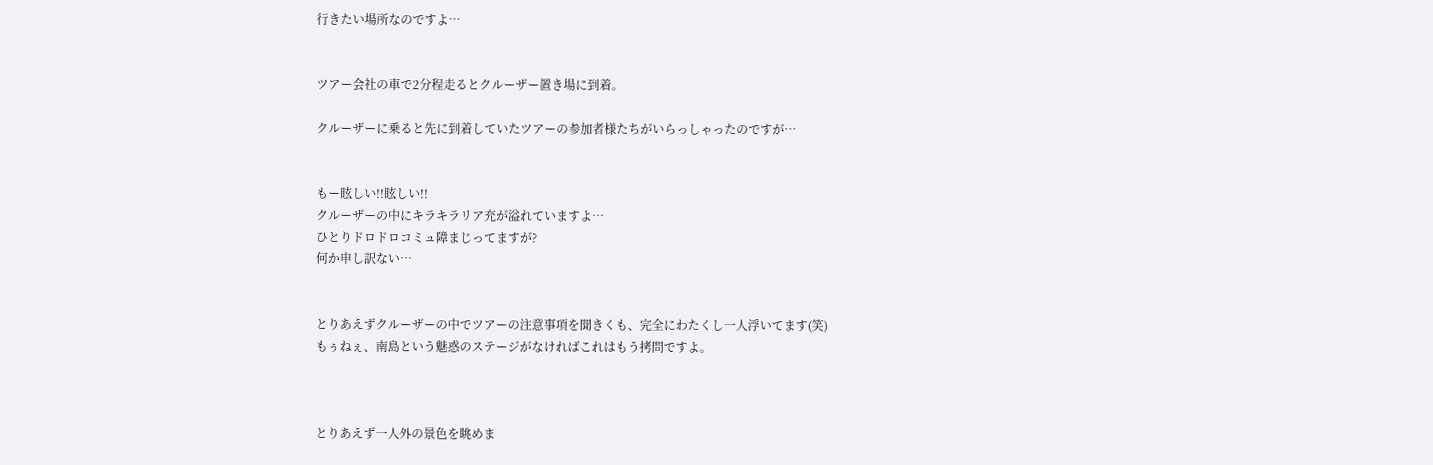行きたい場所なのですよ…


ツアー会社の車で2分程走るとクルーザー置き場に到着。

クルーザーに乗ると先に到着していたツアーの参加者様たちがいらっしゃったのですが…


もー眩しい!!眩しい!!
クルーザーの中にキラキラリア充が溢れていますよ…
ひとりドロドロコミュ障まじってますが?
何か申し訳ない…


とりあえずクルーザーの中でツアーの注意事項を聞きくも、完全にわたくし一人浮いてます(笑)
もぅねぇ、南島という魅惑のステージがなければこれはもう拷問ですよ。



とりあえず一人外の景色を眺めま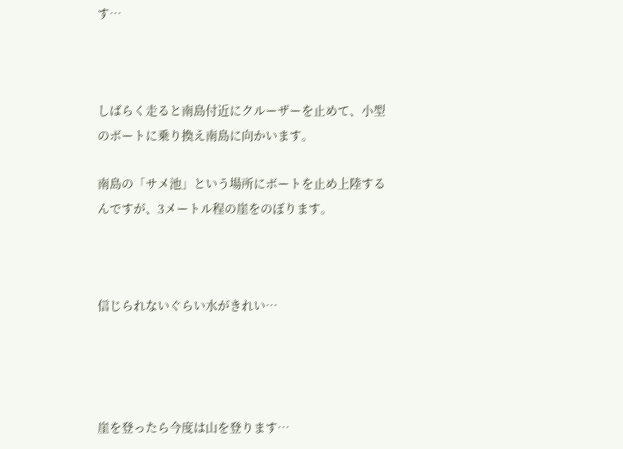す…



しばらく走ると南島付近にクルーザーを止めて、小型のボートに乗り換え南島に向かいます。

南島の「サメ池」という場所にボートを止め上陸するんですが、3メートル程の崖をのぼります。



信じられないぐらい水がきれい…




崖を登ったら今度は山を登ります…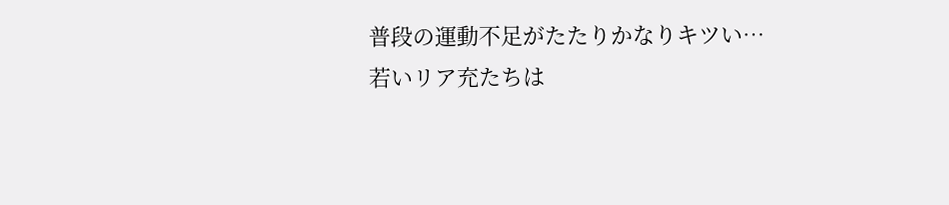普段の運動不足がたたりかなりキツい…
若いリア充たちは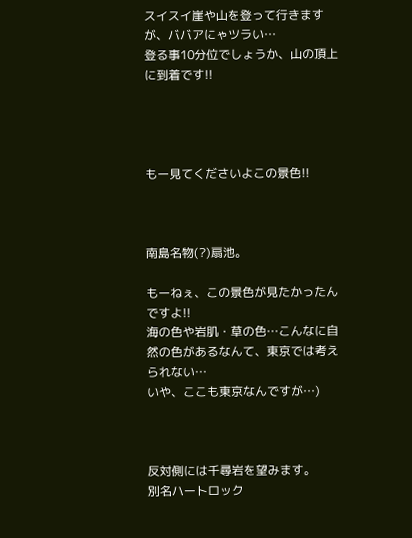スイスイ崖や山を登って行きますが、ババアにゃツラい…
登る事10分位でしょうか、山の頂上に到着です!!




もー見てくださいよこの景色!!



南島名物(?)扇池。

もーねぇ、この景色が見たかったんですよ!!
海の色や岩肌・草の色…こんなに自然の色があるなんて、東京では考えられない…
いや、ここも東京なんですが…)



反対側には千尋岩を望みます。
別名ハートロック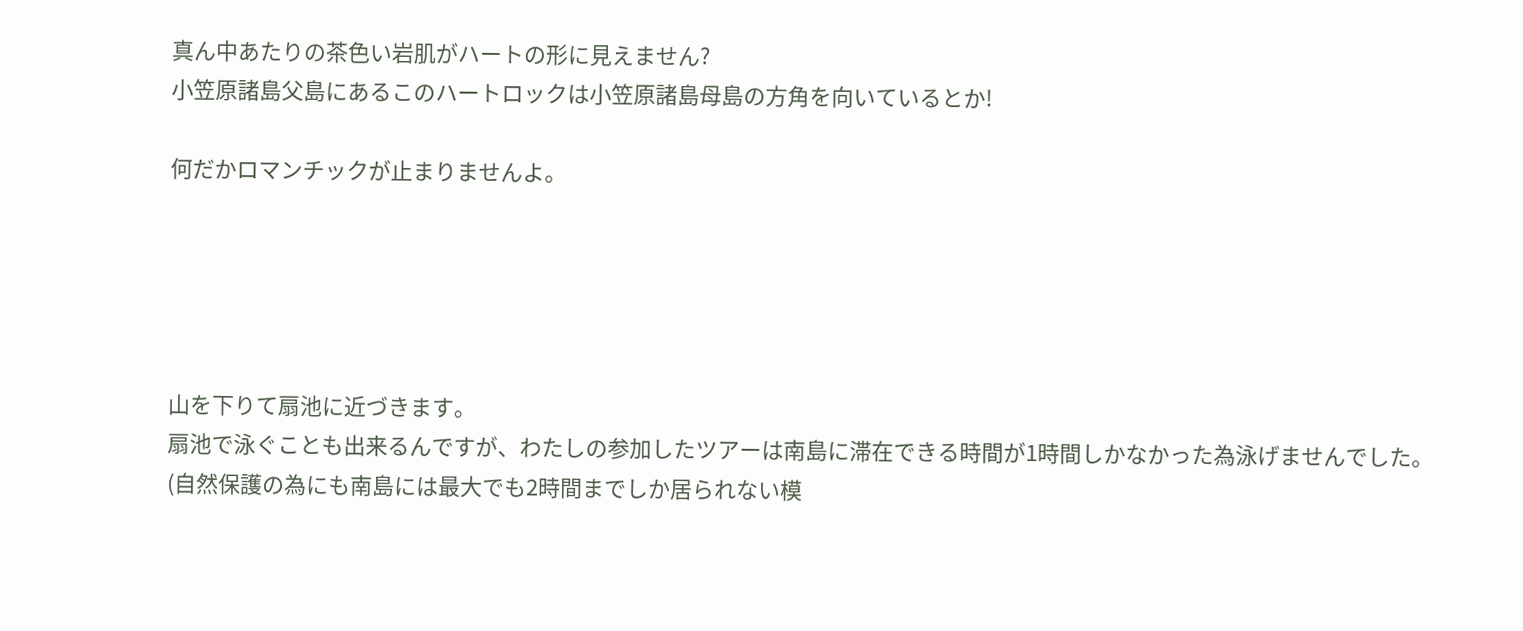真ん中あたりの茶色い岩肌がハートの形に見えません?
小笠原諸島父島にあるこのハートロックは小笠原諸島母島の方角を向いているとか!

何だかロマンチックが止まりませんよ。





山を下りて扇池に近づきます。
扇池で泳ぐことも出来るんですが、わたしの参加したツアーは南島に滞在できる時間が1時間しかなかった為泳げませんでした。
(自然保護の為にも南島には最大でも2時間までしか居られない模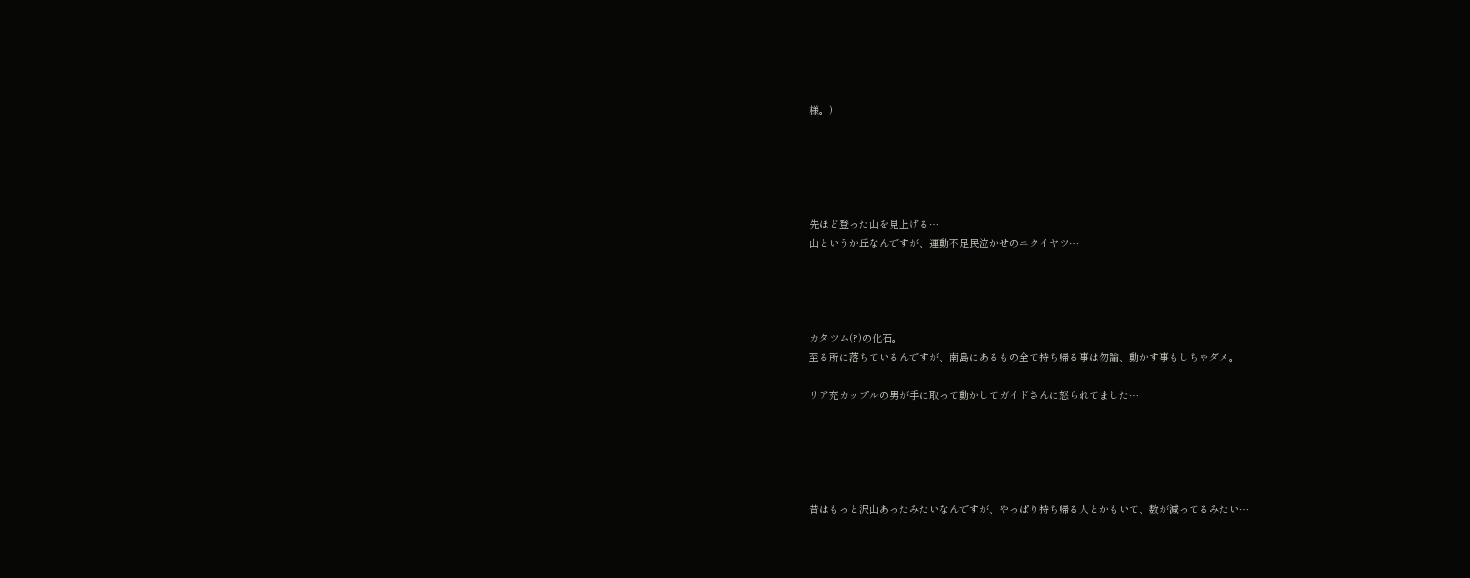様。)





先ほど登った山を見上げる…
山というか丘なんですが、運動不足民泣かせのニクイヤツ…




カタツム(?)の化石。
至る所に落ちているんですが、南島にあるもの全て持ち帰る事は勿論、動かす事もしちゃダメ。

リア充カップルの男が手に取って動かしてガイドさんに怒られてました…





昔はもっと沢山あったみたいなんですが、やっぱり持ち帰る人とかもいて、数が減ってるみたい…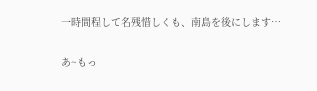一時間程して名残惜しくも、南島を後にします…

あ~もっ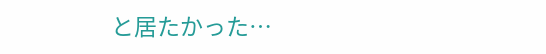と居たかった…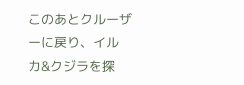このあとクルーザーに戻り、イルカ&クジラを探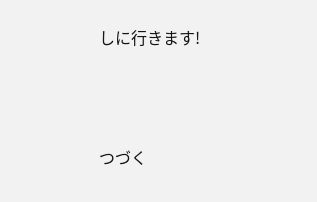しに行きます!



つづく